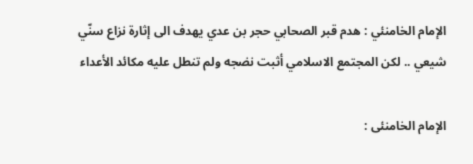الإمام الخامنئي : هدم قبر الصحابي حجر بن عدي يهدف الى إثارة نزاع سنّي شيعي .. لكن المجتمع الاسلامي أثبت نضجه ولم تنطل عليه مكائد الأعداء

الإمام الخامنئی :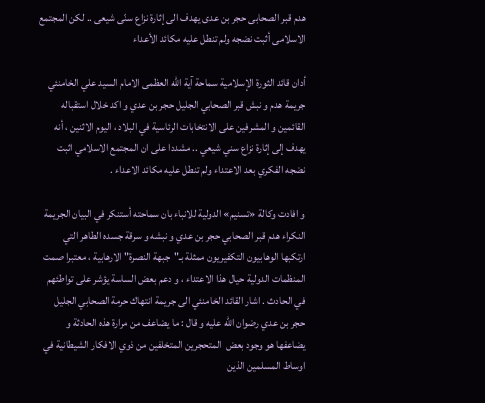هدم قبر الصحابی حجر بن عدی یهدف الى إثارة نزاع سنّی شیعی .. لکن المجتمع الاسلامی أثبت نضجه ولم تنطل علیه مکائد الأعداء

أدان قائد الثورة الإسلامية سماحة آية الله العظمى الامام السيد علي الخامنئي جريمة هدم و نبش قبر الصحابي الجليل حجر بن عدي و اكد خلال استقباله القائمين و المشرفين على الانتخابات الرئاسية في البلاد ، اليوم الاثنين ، أنه يهدف إلى إثارة نزاع سني شيعي .. مشددا على ان المجتمع الاسلامي اثبت نضجه الفكري بعد الاعتداء ولم تنطل عليه مكائد الاعداء .

و افادت وكالة «تسنيم» الدولية للانباء بان سماحته أستنكر في البيان الجريمة النكراء هدم قبر الصحابي حجر بن عدي و نبشه و سرقة جسده الطاهر التي ارتكبها الوهابيون التكفيريون ممثلة بـ"جبهة النصرة" الارهابية ، معتبرا صمت المنظمات الدولية حيال هذا الاعتداء ، و دعم بعض الساسة يؤشر على تواطئهم في الحادث . اشار القائد الخامنئي الى جريمة انتهاك حرمة الصحابي الجليل حجر بن عدي رضوان الله عليه و قال : ما يضاعف من مرارة هذه الحادثة و يضاعفها هو وجود بعض  المتحجرين المتخلفين من ذوي الافكار الشيطانية في اوساط المسلمين الذين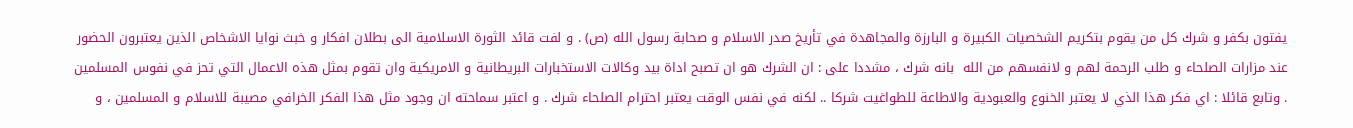يفتون بكفر و شرك كل من يقوم بتكريم الشخصيات الكبيرة و البارزة والمجاهدة في تأريخ صدر الاسلام و صحابة رسول الله (ص) . و لفت قائد الثورة الاسلامية الى بطلان افكار و خبث نوايا الاشخاص الذين يعتبرون الحضور عند مزارات الصلحاء و طلب الرحمة لهم و لانفسهم من الله  بانه شرك ، مشددا على : ان الشرك هو ان تصبح اداة بيد وكالات الاستخبارات البريطانية و الامريكية وان تقوم بمثل هذه الاعمال التي تحز في نفوس المسلمين . وتابع قائلا : اي فكر هذا الذي لا يعتبر الخنوع والعبودية والاطاعة للطواغيت شركا .. لكنه في نفس الوقت يعتبر احترام الصلحاء شرك . و اعتبر سماحته ان وجود مثل هذا الفكر الخرافي مصيبة للاسلام و المسلمين ، و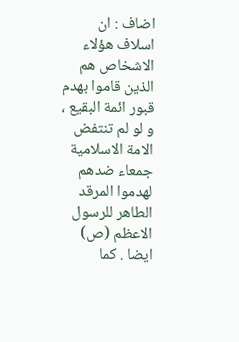اضاف : ان اسلاف هؤلاء الاشخاص هم الذين قاموا بهدم قبور ائمة البقيع ، و لو لم تنتفض الامة الاسلامية جمعاء ضدهم لهدموا المرقد الطاهر للرسول الاعظم (ص) ايضا . كما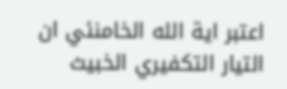اعتبر اية الله الخامنئي ان التيار التكفيري الخبيث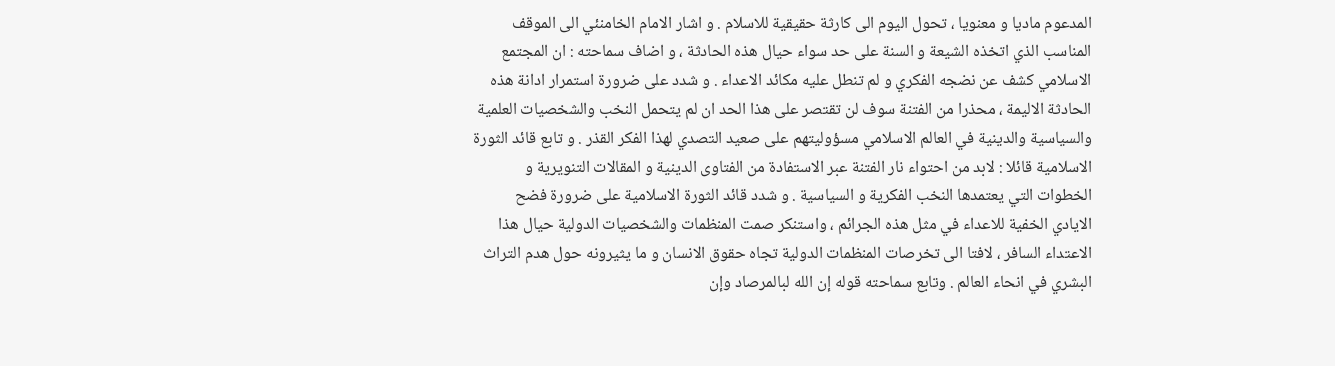المدعوم ماديا و معنويا ، تحول اليوم الى كارثة حقيقية للاسلام . و اشار الامام الخامنئي الى الموقف المناسب الذي اتخذه الشيعة و السنة على حد سواء حيال هذه الحادثة ، و اضاف سماحته : ان المجتمع الاسلامي كشف عن نضجه الفكري و لم تنطل عليه مكائد الاعداء . و شدد على ضرورة استمرار ادانة هذه الحادثة الاليمة ، محذرا من الفتنة سوف لن تقتصر على هذا الحد ان لم يتحمل النخب والشخصيات العلمية والسياسية والدينية في العالم الاسلامي مسؤوليتهم على صعيد التصدي لهذا الفكر القذر . و تابع قائد الثورة الاسلامية قائلا : لابد من احتواء نار الفتنة عبر الاستفادة من الفتاوى الدينية و المقالات التنويرية و الخطوات التي يعتمدها النخب الفكرية و السياسية . و شدد قائد الثورة الاسلامية على ضرورة فضح الايادي الخفية للاعداء في مثل هذه الجرائم ، واستنكر صمت المنظمات والشخصيات الدولية حيال هذا الاعتداء السافر ، لافتا الى تخرصات المنظمات الدولية تجاه حقوق الانسان و ما يثيرونه حول هدم التراث البشري في انحاء العالم . وتابع سماحته قوله إن الله لبالمرصاد وإن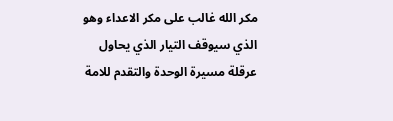مكر الله غالب على مكر الاعداء وهو الذي سيوقف التيار الذي يحاول عرقلة مسيرة الوحدة والتقدم للامة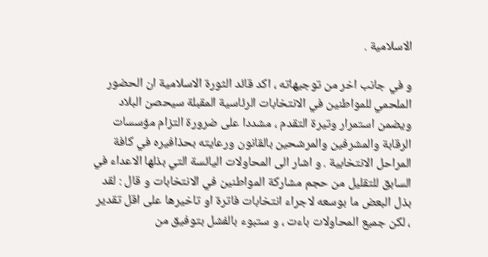الاسلامية .

و في جانب اخر من توجيهاته ، اكد قائد الثورة الاسلامية ان الحضور الملحمي للمواطنين في الانتخابات الرئاسية المقبلة سيحصن البلاد ويضمن استمرار وتيرة التقدم ، مشددا على ضرورة التزام مؤسسات الرقابة والمشرفين والمرشحين بالقانون ورعايته بحذافيره في كافة المراحل الانتخابية . و اشار الى المحاولات اليائسة التي بذلها الاعداء في السابق للتقليل من حجم مشاركة المواطنين في الانتخابات و قال : لقد بذل البعض ما بوسعه لاجراء انتخابات فاترة او تاخيرها على اقل تقدير ، لكن جميع المحاولات باءت ، و ستبوء بالفشل بتوفيق من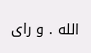الله . و راى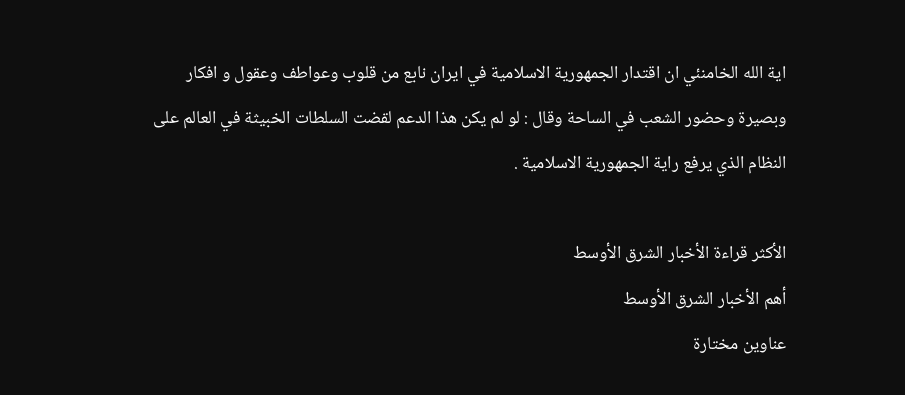اية الله الخامنئي ان اقتدار الجمهورية الاسلامية في ايران نابع من قلوب وعواطف وعقول و افكار وبصيرة وحضور الشعب في الساحة وقال : لو لم يكن هذا الدعم لقضت السلطات الخبيثة في العالم على النظام الذي يرفع راية الجمهورية الاسلامية .

الأكثر قراءة الأخبار الشرق الأوسط
أهم الأخبار الشرق الأوسط
عناوين مختارة